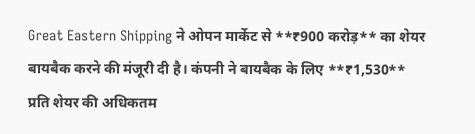Great Eastern Shipping ने ओपन मार्केट से **₹900 करोड़** का शेयर बायबैक करने की मंजूरी दी है। कंपनी ने बायबैक के लिए **₹1,530** प्रति शेयर की अधिकतम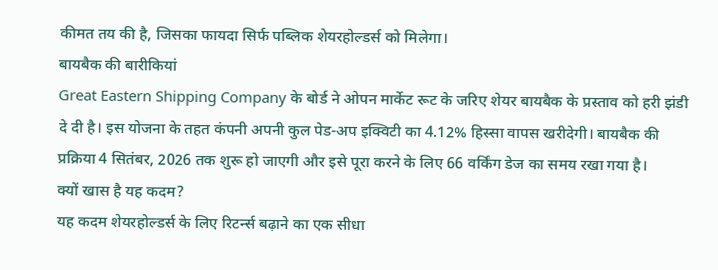कीमत तय की है, जिसका फायदा सिर्फ पब्लिक शेयरहोल्डर्स को मिलेगा।
बायबैक की बारीकियां
Great Eastern Shipping Company के बोर्ड ने ओपन मार्केट रूट के जरिए शेयर बायबैक के प्रस्ताव को हरी झंडी दे दी है। इस योजना के तहत कंपनी अपनी कुल पेड-अप इक्विटी का 4.12% हिस्सा वापस खरीदेगी। बायबैक की प्रक्रिया 4 सितंबर, 2026 तक शुरू हो जाएगी और इसे पूरा करने के लिए 66 वर्किंग डेज का समय रखा गया है।
क्यों खास है यह कदम?
यह कदम शेयरहोल्डर्स के लिए रिटर्न्स बढ़ाने का एक सीधा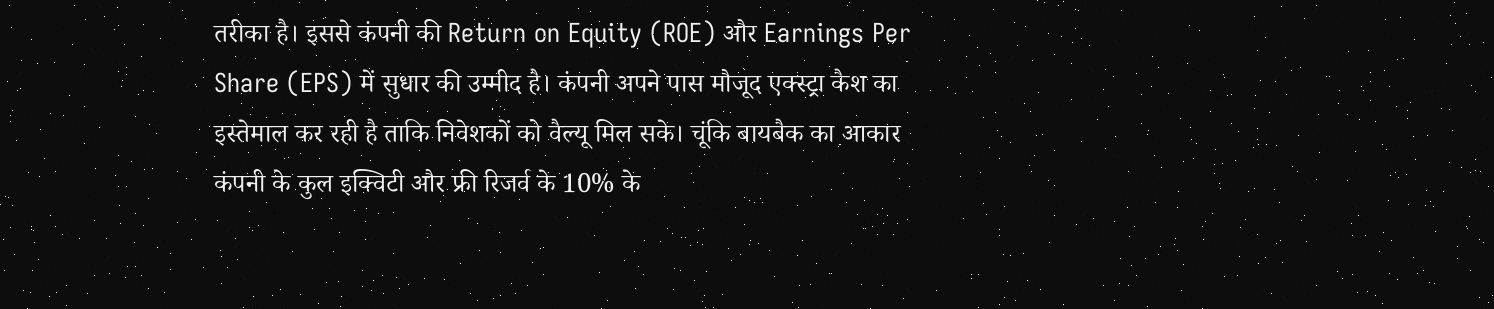तरीका है। इससे कंपनी की Return on Equity (ROE) और Earnings Per Share (EPS) में सुधार की उम्मीद है। कंपनी अपने पास मौजूद एक्स्ट्रा कैश का इस्तेमाल कर रही है ताकि निवेशकों को वैल्यू मिल सके। चूंकि बायबैक का आकार कंपनी के कुल इक्विटी और फ्री रिजर्व के 10% के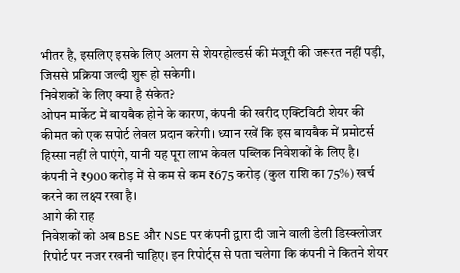भीतर है, इसलिए इसके लिए अलग से शेयरहोल्डर्स की मंजूरी की जरूरत नहीं पड़ी, जिससे प्रक्रिया जल्दी शुरू हो सकेगी।
निवेशकों के लिए क्या है संकेत?
ओपन मार्केट में बायबैक होने के कारण, कंपनी की खरीद एक्टिविटी शेयर की कीमत को एक सपोर्ट लेवल प्रदान करेगी। ध्यान रखें कि इस बायबैक में प्रमोटर्स हिस्सा नहीं ले पाएंगे, यानी यह पूरा लाभ केवल पब्लिक निवेशकों के लिए है। कंपनी ने ₹900 करोड़ में से कम से कम ₹675 करोड़ (कुल राशि का 75%) खर्च करने का लक्ष्य रखा है।
आगे की राह
निवेशकों को अब BSE और NSE पर कंपनी द्वारा दी जाने वाली डेली डिस्क्लोजर रिपोर्ट पर नजर रखनी चाहिए। इन रिपोर्ट्स से पता चलेगा कि कंपनी ने कितने शेयर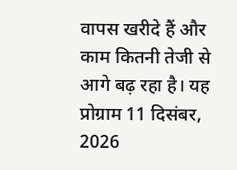वापस खरीदे हैं और काम कितनी तेजी से आगे बढ़ रहा है। यह प्रोग्राम 11 दिसंबर, 2026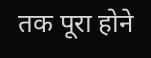तक पूरा होने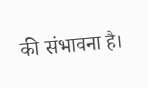की संभावना है।